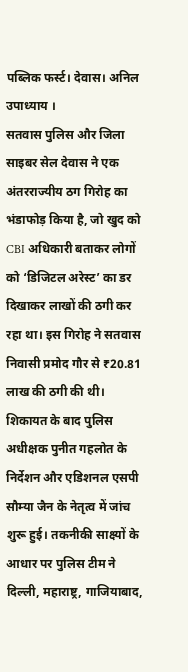पब्लिक फर्स्ट। देवास। अनिल उपाध्याय ।
सतवास पुलिस और जिला साइबर सेल देवास ने एक अंतरराज्यीय ठग गिरोह का भंडाफोड़ किया है, जो खुद को CBI अधिकारी बताकर लोगों को ‘डिजिटल अरेस्ट’ का डर दिखाकर लाखों की ठगी कर रहा था। इस गिरोह ने सतवास निवासी प्रमोद गौर से ₹20.81 लाख की ठगी की थी।
शिकायत के बाद पुलिस अधीक्षक पुनीत गहलोत के निर्देशन और एडिशनल एसपी सौम्या जैन के नेतृत्व में जांच शुरू हुई। तकनीकी साक्ष्यों के आधार पर पुलिस टीम ने दिल्ली, महाराष्ट्र, गाजियाबाद,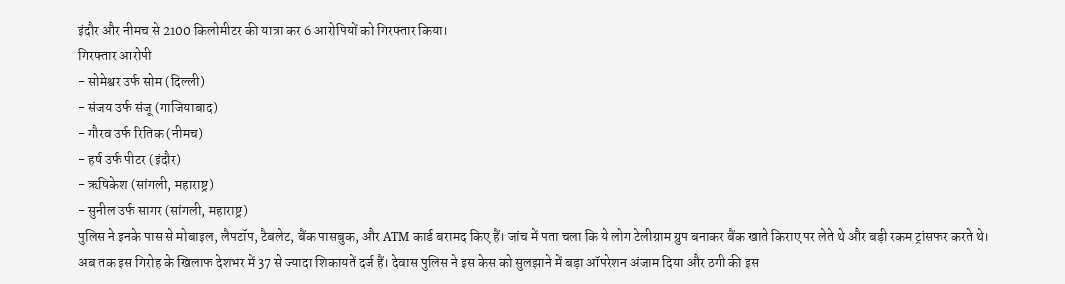इंदौर और नीमच से 2100 किलोमीटर की यात्रा कर 6 आरोपियों को गिरफ्तार किया।
गिरफ्तार आरोपी
- सोमेश्वर उर्फ सोम (दिल्ली)
- संजय उर्फ संजू (गाजियाबाद)
- गौरव उर्फ रितिक (नीमच)
- हर्ष उर्फ पीटर (इंदौर)
- ऋषिकेश (सांगली, महाराष्ट्र)
- सुनील उर्फ सागर (सांगली, महाराष्ट्र)
पुलिस ने इनके पास से मोबाइल, लैपटॉप, टैबलेट, बैंक पासबुक, और ATM कार्ड बरामद किए हैं। जांच में पता चला कि ये लोग टेलीग्राम ग्रुप बनाकर बैंक खाते किराए पर लेते थे और बड़ी रकम ट्रांसफर करते थे।
अब तक इस गिरोह के खिलाफ देशभर में 37 से ज्यादा शिकायतें दर्ज हैं। देवास पुलिस ने इस केस को सुलझाने में बड़ा ऑपरेशन अंजाम दिया और ठगी की इस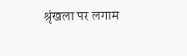श्रृंखला पर लगाम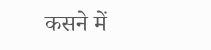कसने में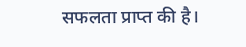सफलता प्राप्त की है।